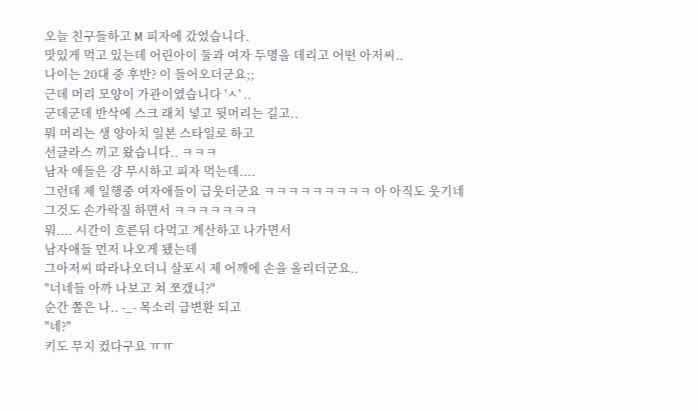오늘 친구들하고 M 피자에 갔었습니다.
맛있게 먹고 있는데 어린아이 둘과 여자 두명을 데리고 어떤 아저씨..
나이는 20대 중 후반? 이 들어오더군요;;
근데 머리 모양이 가관이였습니다 'ㅅ' ..
군데군데 반삭에 스크 래치 넣고 뒷머리는 길고..
뭐 머리는 생 양아치 일본 스타일로 하고
선글라스 끼고 왔습니다.. ㅋㅋㅋ
남자 애들은 걍 무시하고 피자 먹는데....
그런데 제 일행중 여자애들이 급웃더군요 ㅋㅋㅋㅋㅋㅋㅋㅋㅋ 아 아직도 웃기네
그것도 손가락질 하면서 ㅋㅋㅋㅋㅋㅋㅋ
뭐.... 시간이 흐른뒤 다먹고 계산하고 나가면서
남자애들 먼저 나오게 됐는데
그아저씨 따라나오더니 살포시 제 어깨에 손을 올리더군요..
"너네들 아까 나보고 쳐 쪼갰니?"
순간 쫄은 나.. -_- 목소리 급변환 되고
"네?"
키도 무지 컸다구요 ㅠㅠ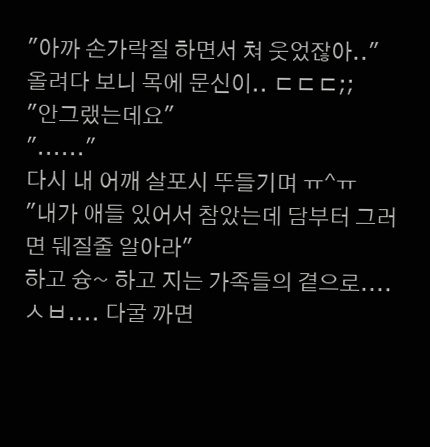"아까 손가락질 하면서 쳐 웃었잖아.."
올려다 보니 목에 문신이.. ㄷㄷㄷ;;
"안그랬는데요"
"......"
다시 내 어깨 살포시 뚜들기며 ㅠ^ㅠ
"내가 애들 있어서 참았는데 담부터 그러면 뒈질줄 알아라"
하고 슝~ 하고 지는 가족들의 곁으로....
ㅅㅂ.... 다굴 까면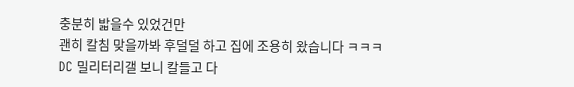충분히 밟을수 있었건만
괜히 칼침 맞을까봐 후덜덜 하고 집에 조용히 왔습니다 ㅋㅋㅋ
DC 밀리터리갤 보니 칼들고 다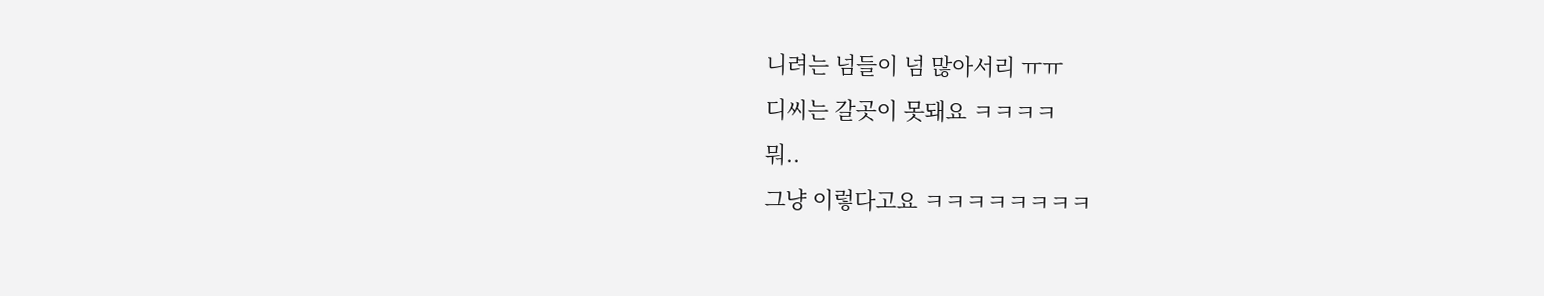니려는 넘들이 넘 많아서리 ㅠㅠ
디씨는 갈곳이 못돼요 ㅋㅋㅋㅋ
뭐..
그냥 이렇다고요 ㅋㅋㅋㅋㅋㅋㅋㅋ